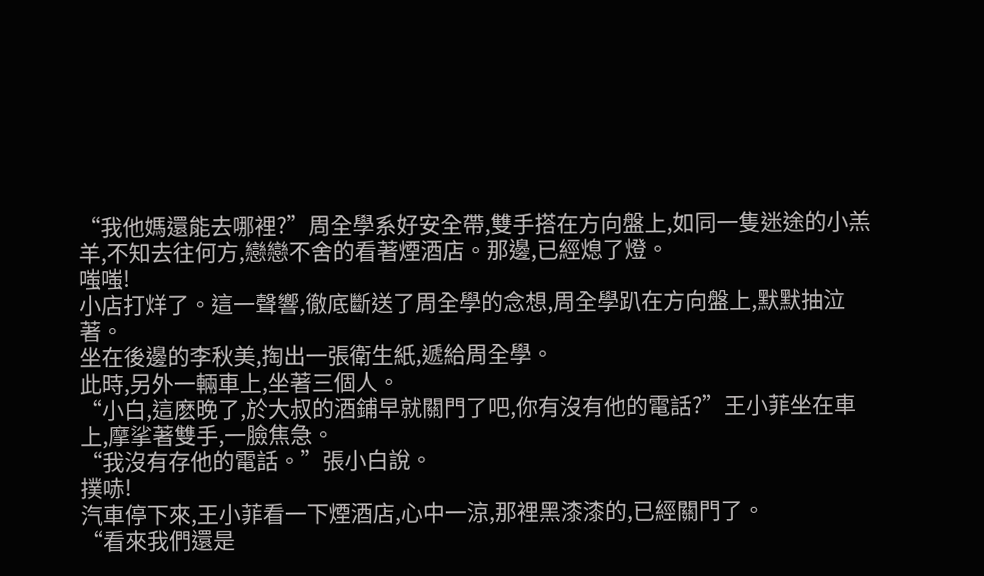“我他媽還能去哪裡?”周全學系好安全帶,雙手搭在方向盤上,如同一隻迷途的小羔羊,不知去往何方,戀戀不舍的看著煙酒店。那邊,已經熄了燈。
嗤嗤!
小店打烊了。這一聲響,徹底斷送了周全學的念想,周全學趴在方向盤上,默默抽泣著。
坐在後邊的李秋美,掏出一張衛生紙,遞給周全學。
此時,另外一輛車上,坐著三個人。
“小白,這麽晚了,於大叔的酒鋪早就關門了吧,你有沒有他的電話?”王小菲坐在車上,摩挲著雙手,一臉焦急。
“我沒有存他的電話。”張小白說。
撲哧!
汽車停下來,王小菲看一下煙酒店,心中一涼,那裡黑漆漆的,已經關門了。
“看來我們還是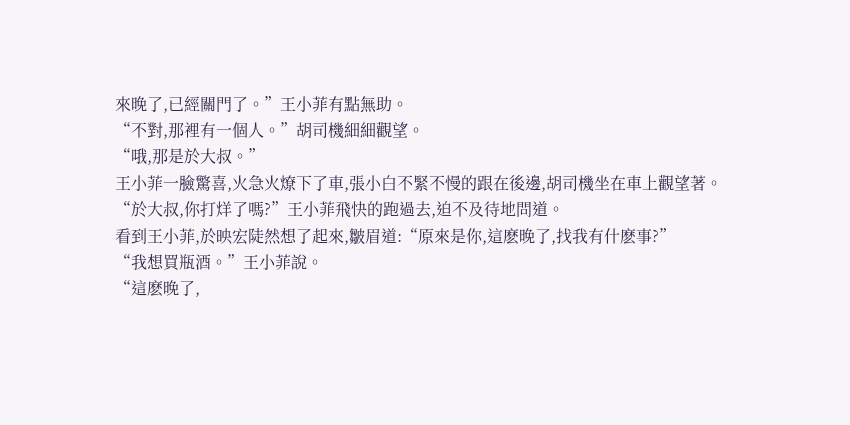來晚了,已經關門了。”王小菲有點無助。
“不對,那裡有一個人。”胡司機細細觀望。
“哦,那是於大叔。”
王小菲一臉驚喜,火急火燎下了車,張小白不緊不慢的跟在後邊,胡司機坐在車上觀望著。
“於大叔,你打烊了嗎?”王小菲飛快的跑過去,迫不及待地問道。
看到王小菲,於映宏陡然想了起來,皺眉道:“原來是你,這麽晚了,找我有什麽事?”
“我想買瓶酒。”王小菲說。
“這麽晚了,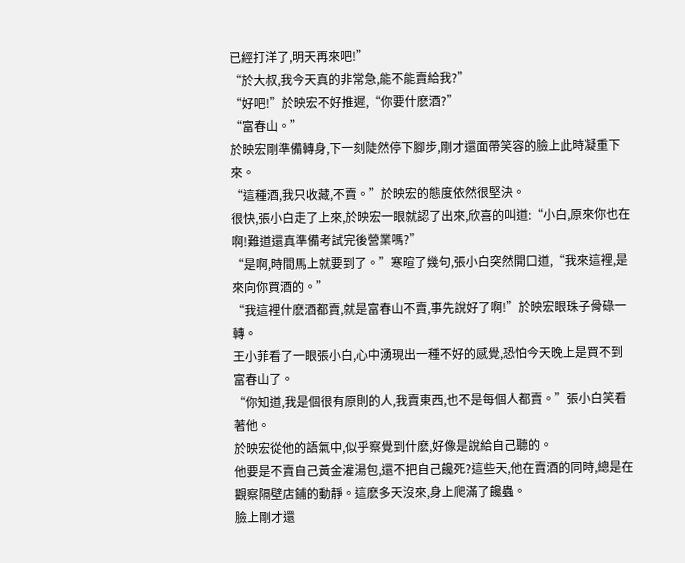已經打洋了,明天再來吧!”
“於大叔,我今天真的非常急,能不能賣給我?”
“好吧!”於映宏不好推遲,“你要什麽酒?”
“富春山。”
於映宏剛準備轉身,下一刻陡然停下腳步,剛才還面帶笑容的臉上此時凝重下來。
“這種酒,我只收藏,不賣。”於映宏的態度依然很堅決。
很快,張小白走了上來,於映宏一眼就認了出來,欣喜的叫道:“小白,原來你也在啊!難道還真準備考試完後營業嗎?”
“是啊,時間馬上就要到了。”寒暄了幾句,張小白突然開口道,“我來這裡,是來向你買酒的。”
“我這裡什麽酒都賣,就是富春山不賣,事先說好了啊!”於映宏眼珠子骨碌一轉。
王小菲看了一眼張小白,心中湧現出一種不好的感覺,恐怕今天晚上是買不到富春山了。
“你知道,我是個很有原則的人,我賣東西,也不是每個人都賣。”張小白笑看著他。
於映宏從他的語氣中,似乎察覺到什麽,好像是說給自己聽的。
他要是不賣自己黃金灌湯包,還不把自己饞死?這些天,他在賣酒的同時,總是在觀察隔壁店鋪的動靜。這麽多天沒來,身上爬滿了饞蟲。
臉上剛才還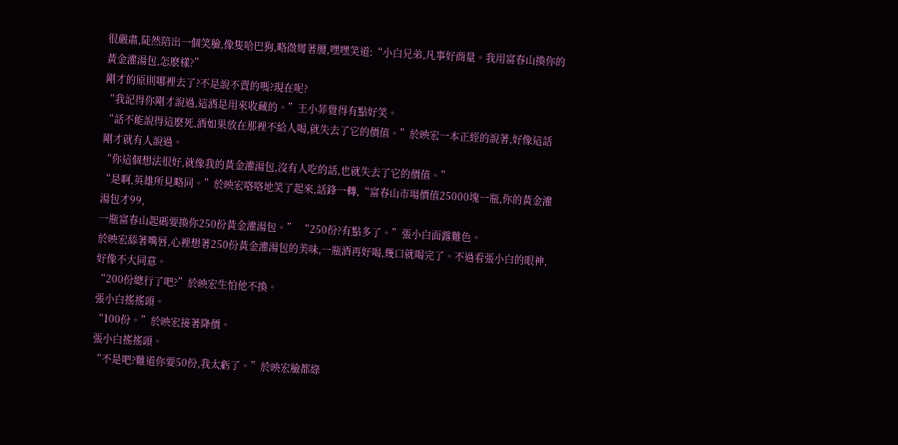很嚴肅,陡然陪出一個笑臉,像隻哈巴狗,略微彎著腰,嘿嘿笑道:“小白兄弟,凡事好商量。我用富春山換你的黃金灌湯包,怎麽樣?”
剛才的原則哪裡去了?不是說不賣的嗎?現在呢?
“我記得你剛才說過,這酒是用來收藏的。”王小菲覺得有點好笑。
“話不能說得這麽死,酒如果放在那裡不給人喝,就失去了它的價值。”於映宏一本正經的說著,好像這話剛才就有人說過。
“你這個想法很好,就像我的黃金灌湯包,沒有人吃的話,也就失去了它的價值。”
“是啊,英雄所見略同。”於映宏咯咯地笑了起來,話鋒一轉,“富春山市場價值25000塊一瓶,你的黃金灌湯包才99,
一瓶富春山起碼要換你250份黃金灌湯包。” “250份?有點多了。”張小白面露難色。
於映宏舔著嘴唇,心裡想著250份黃金灌湯包的美味,一瓶酒再好喝,幾口就喝完了。不過看張小白的眼神,好像不大同意。
“200份總行了吧?”於映宏生怕他不換。
張小白搖搖頭。
“100份。”於映宏接著降價。
張小白搖搖頭。
“不是吧?難道你要50份,我太虧了。”於映宏臉都綠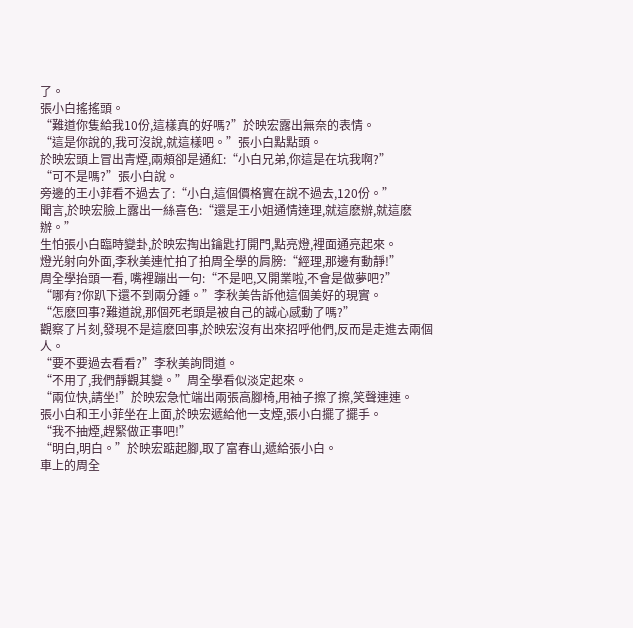了。
張小白搖搖頭。
“難道你隻給我10份,這樣真的好嗎?”於映宏露出無奈的表情。
“這是你說的,我可沒說,就這樣吧。”張小白點點頭。
於映宏頭上冒出青煙,兩頰卻是通紅:“小白兄弟,你這是在坑我啊?”
“可不是嗎?”張小白說。
旁邊的王小菲看不過去了:“小白,這個價格實在說不過去,120份。”
聞言,於映宏臉上露出一絲喜色:“還是王小姐通情達理,就這麽辦,就這麽辦。”
生怕張小白臨時變卦,於映宏掏出鑰匙打開門,點亮燈,裡面通亮起來。
燈光射向外面,李秋美連忙拍了拍周全學的肩膀:“經理,那邊有動靜!”
周全學抬頭一看, 嘴裡蹦出一句:“不是吧,又開業啦,不會是做夢吧?”
“哪有?你趴下還不到兩分鍾。”李秋美告訴他這個美好的現實。
“怎麽回事?難道說,那個死老頭是被自己的誠心感動了嗎?”
觀察了片刻,發現不是這麽回事,於映宏沒有出來招呼他們,反而是走進去兩個人。
“要不要過去看看?”李秋美詢問道。
“不用了,我們靜觀其變。”周全學看似淡定起來。
“兩位快,請坐!”於映宏急忙端出兩張高腳椅,用袖子擦了擦,笑聲連連。
張小白和王小菲坐在上面,於映宏遞給他一支煙,張小白擺了擺手。
“我不抽煙,趕緊做正事吧!”
“明白,明白。”於映宏踮起腳,取了富春山,遞給張小白。
車上的周全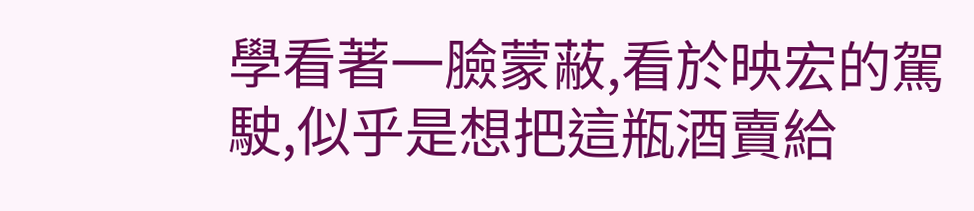學看著一臉蒙蔽,看於映宏的駕駛,似乎是想把這瓶酒賣給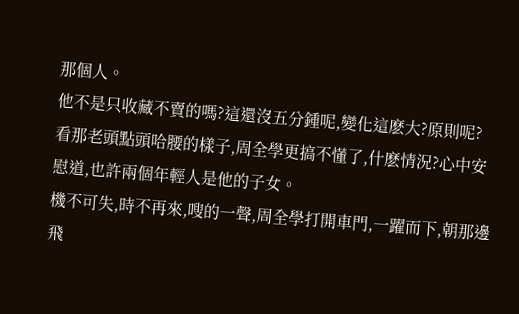那個人。
他不是只收藏不賣的嗎?這還沒五分鍾呢,變化這麽大?原則呢?
看那老頭點頭哈腰的樣子,周全學更搞不懂了,什麽情況?心中安慰道,也許兩個年輕人是他的子女。
機不可失,時不再來,嗖的一聲,周全學打開車門,一躍而下,朝那邊飛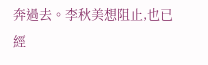奔過去。李秋美想阻止,也已經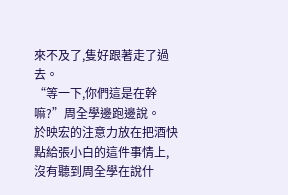來不及了,隻好跟著走了過去。
“等一下,你們這是在幹嘛?”周全學邊跑邊說。
於映宏的注意力放在把酒快點給張小白的這件事情上,沒有聽到周全學在說什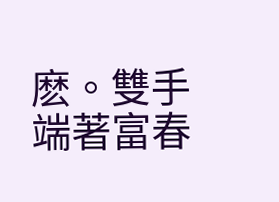麽。雙手端著富春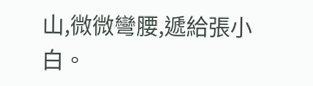山,微微彎腰,遞給張小白。